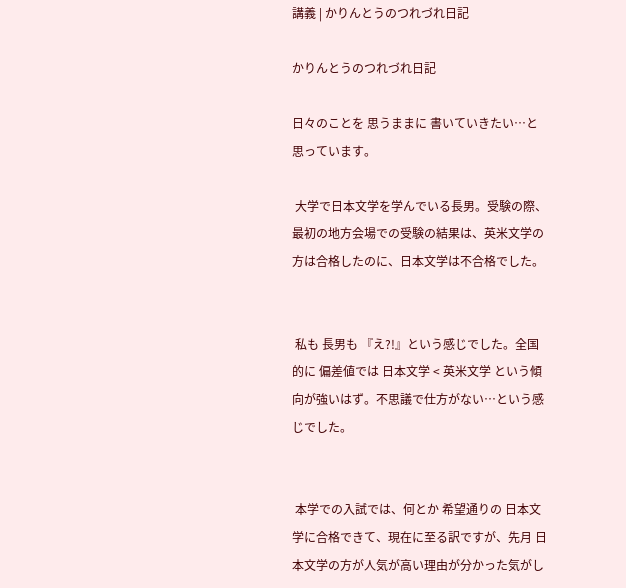講義 | かりんとうのつれづれ日記

かりんとうのつれづれ日記

日々のことを 思うままに 書いていきたい…と 思っています。

 大学で日本文学を学んでいる長男。受験の際、最初の地方会場での受験の結果は、英米文学の方は合格したのに、日本文学は不合格でした。


 私も 長男も 『え?!』という感じでした。全国的に 偏差値では 日本文学 < 英米文学 という傾向が強いはず。不思議で仕方がない…という感じでした。


 本学での入試では、何とか 希望通りの 日本文学に合格できて、現在に至る訳ですが、先月 日本文学の方が人気が高い理由が分かった気がし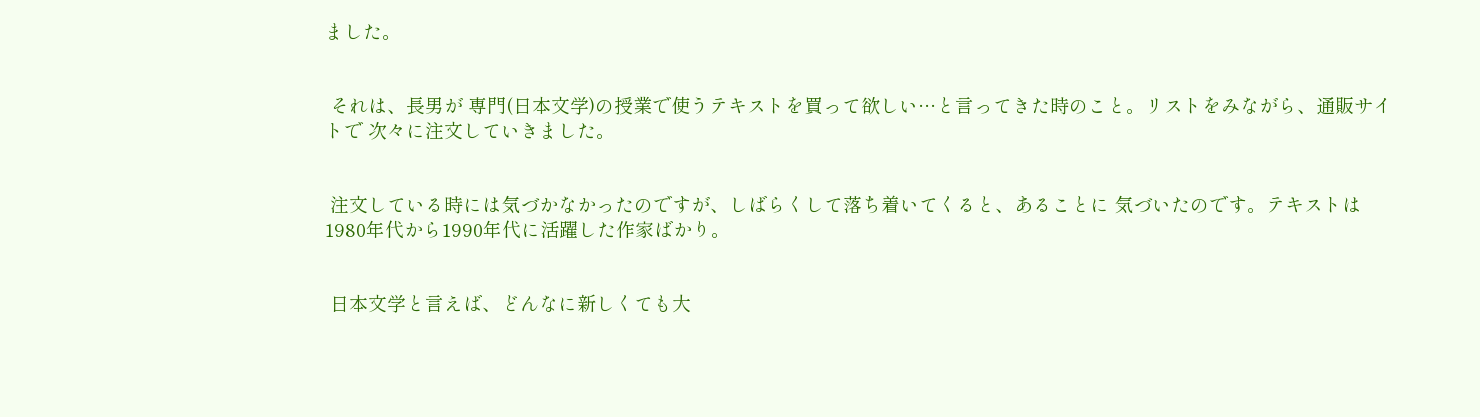ました。


 それは、長男が 専門(日本文学)の授業で使うテキストを買って欲しい…と言ってきた時のこと。リストをみながら、通販サイトで 次々に注文していきました。


 注文している時には気づかなかったのですが、しばらくして落ち着いてくると、あることに 気づいたのです。テキストは 1980年代から1990年代に活躍した作家ばかり。


 日本文学と言えば、どんなに新しくても大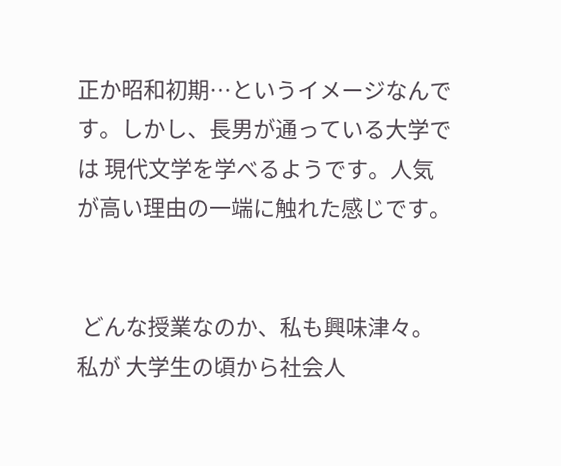正か昭和初期…というイメージなんです。しかし、長男が通っている大学では 現代文学を学べるようです。人気が高い理由の一端に触れた感じです。


 どんな授業なのか、私も興味津々。私が 大学生の頃から社会人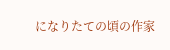になりたての頃の作家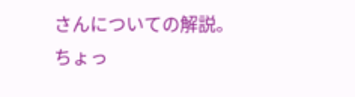さんについての解説。ちょっ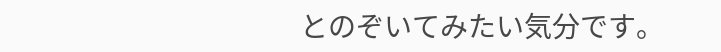とのぞいてみたい気分です。